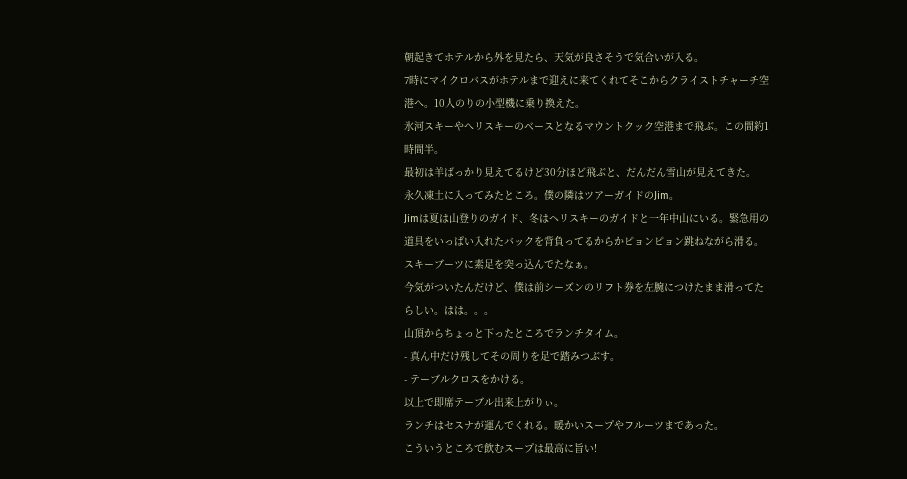朝起きてホテルから外を見たら、天気が良さそうで気合いが入る。
7時にマイクロバスがホテルまで迎えに来てくれてそこからクライストチャーチ空港へ。10人のりの小型機に乗り換えた。
氷河スキーやへリスキーのベースとなるマウントクック空港まで飛ぶ。この間約1時間半。
最初は羊ばっかり見えてるけど30分ほど飛ぶと、だんだん雪山が見えてきた。
永久凍土に入ってみたところ。僕の隣はツアーガイドのJim。
Jimは夏は山登りのガイド、冬はヘリスキーのガイドと一年中山にいる。緊急用の道具をいっぱい入れたバックを背負ってるからかピョンピョン跳ねながら滑る。スキーブーツに素足を突っ込んでたなぁ。
今気がついたんだけど、僕は前シーズンのリフト券を左腕につけたまま滑ってたらしい。はは。。。
山頂からちょっと下ったところでランチタイム。
- 真ん中だけ残してその周りを足で踏みつぶす。
- テーブルクロスをかける。
以上で即席テーブル出来上がりぃ。
ランチはセスナが運んでくれる。暖かいスープやフルーツまであった。
こういうところで飲むスープは最高に旨い!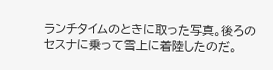ランチタイムのときに取った写真。後ろのセスナに乗って雪上に着陸したのだ。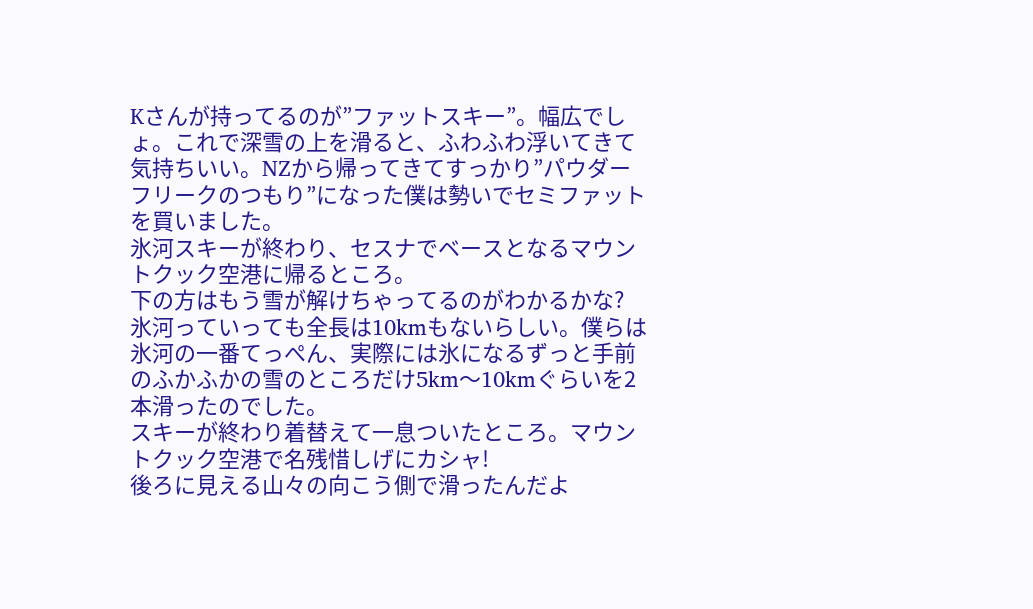Kさんが持ってるのが”ファットスキー”。幅広でしょ。これで深雪の上を滑ると、ふわふわ浮いてきて気持ちいい。NZから帰ってきてすっかり”パウダーフリークのつもり”になった僕は勢いでセミファットを買いました。
氷河スキーが終わり、セスナでベースとなるマウントクック空港に帰るところ。
下の方はもう雪が解けちゃってるのがわかるかな?
氷河っていっても全長は10kmもないらしい。僕らは氷河の一番てっぺん、実際には氷になるずっと手前のふかふかの雪のところだけ5km〜10kmぐらいを2本滑ったのでした。
スキーが終わり着替えて一息ついたところ。マウントクック空港で名残惜しげにカシャ!
後ろに見える山々の向こう側で滑ったんだよ